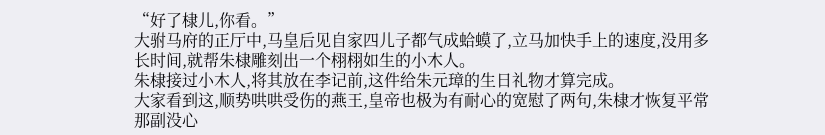“好了棣儿,你看。”
大驸马府的正厅中,马皇后见自家四儿子都气成蛤蟆了,立马加快手上的速度,没用多长时间,就帮朱棣雕刻出一个栩栩如生的小木人。
朱棣接过小木人,将其放在李记前,这件给朱元璋的生日礼物才算完成。
大家看到这,顺势哄哄受伤的燕王,皇帝也极为有耐心的宽慰了两句,朱棣才恢复平常那副没心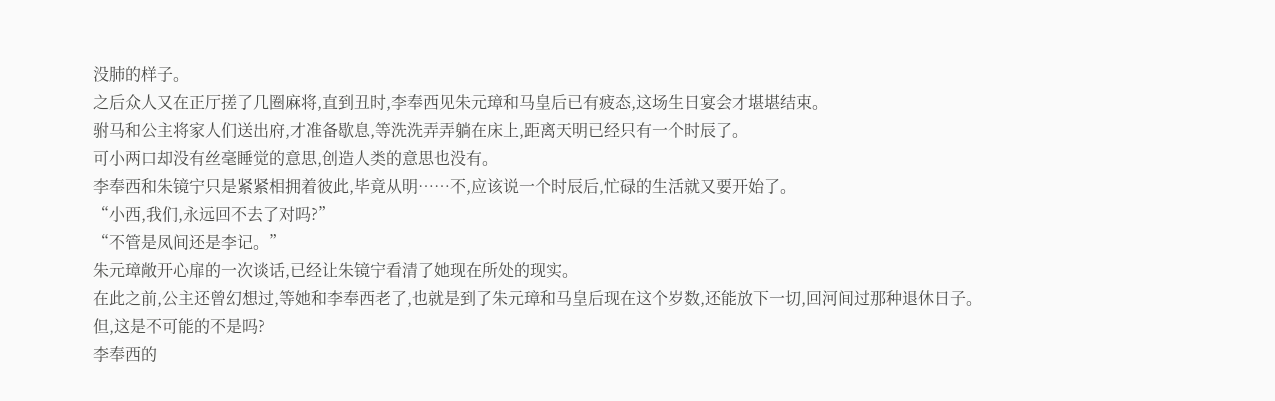没肺的样子。
之后众人又在正厅搓了几圈麻将,直到丑时,李奉西见朱元璋和马皇后已有疲态,这场生日宴会才堪堪结束。
驸马和公主将家人们送出府,才准备歇息,等洗洗弄弄躺在床上,距离天明已经只有一个时辰了。
可小两口却没有丝毫睡觉的意思,创造人类的意思也没有。
李奉西和朱镜宁只是紧紧相拥着彼此,毕竟从明……不,应该说一个时辰后,忙碌的生活就又要开始了。
“小西,我们,永远回不去了对吗?”
“不管是凤间还是李记。”
朱元璋敞开心扉的一次谈话,已经让朱镜宁看清了她现在所处的现实。
在此之前,公主还曾幻想过,等她和李奉西老了,也就是到了朱元璋和马皇后现在这个岁数,还能放下一切,回河间过那种退休日子。
但,这是不可能的不是吗?
李奉西的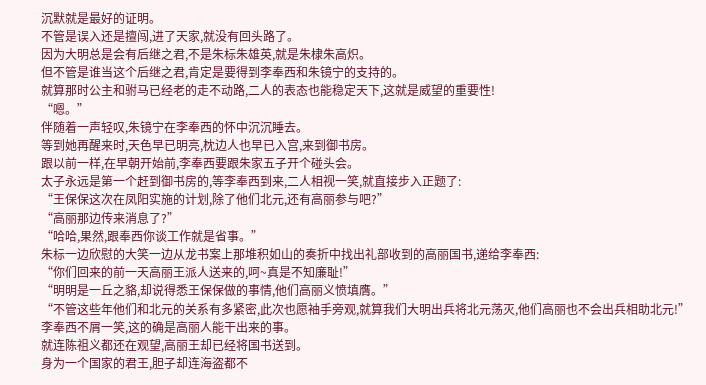沉默就是最好的证明。
不管是误入还是擅闯,进了天家,就没有回头路了。
因为大明总是会有后继之君,不是朱标朱雄英,就是朱棣朱高炽。
但不管是谁当这个后继之君,肯定是要得到李奉西和朱镜宁的支持的。
就算那时公主和驸马已经老的走不动路,二人的表态也能稳定天下,这就是威望的重要性!
“嗯。”
伴随着一声轻叹,朱镜宁在李奉西的怀中沉沉睡去。
等到她再醒来时,天色早已明亮,枕边人也早已入宫,来到御书房。
跟以前一样,在早朝开始前,李奉西要跟朱家五子开个碰头会。
太子永远是第一个赶到御书房的,等李奉西到来,二人相视一笑,就直接步入正题了:
“王保保这次在凤阳实施的计划,除了他们北元,还有高丽参与吧?”
“高丽那边传来消息了?”
“哈哈,果然,跟奉西你谈工作就是省事。”
朱标一边欣慰的大笑一边从龙书案上那堆积如山的奏折中找出礼部收到的高丽国书,递给李奉西:
“你们回来的前一天高丽王派人送来的,呵~真是不知廉耻!”
“明明是一丘之貉,却说得悉王保保做的事情,他们高丽义愤填膺。”
“不管这些年他们和北元的关系有多紧密,此次也愿袖手旁观,就算我们大明出兵将北元荡灭,他们高丽也不会出兵相助北元!”
李奉西不屑一笑,这的确是高丽人能干出来的事。
就连陈祖义都还在观望,高丽王却已经将国书送到。
身为一个国家的君王,胆子却连海盗都不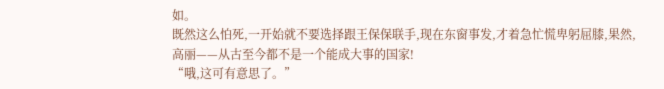如。
既然这么怕死,一开始就不要选择跟王保保联手,现在东窗事发,才着急忙慌卑躬屈膝,果然,高丽——从古至今都不是一个能成大事的国家!
“哦,这可有意思了。”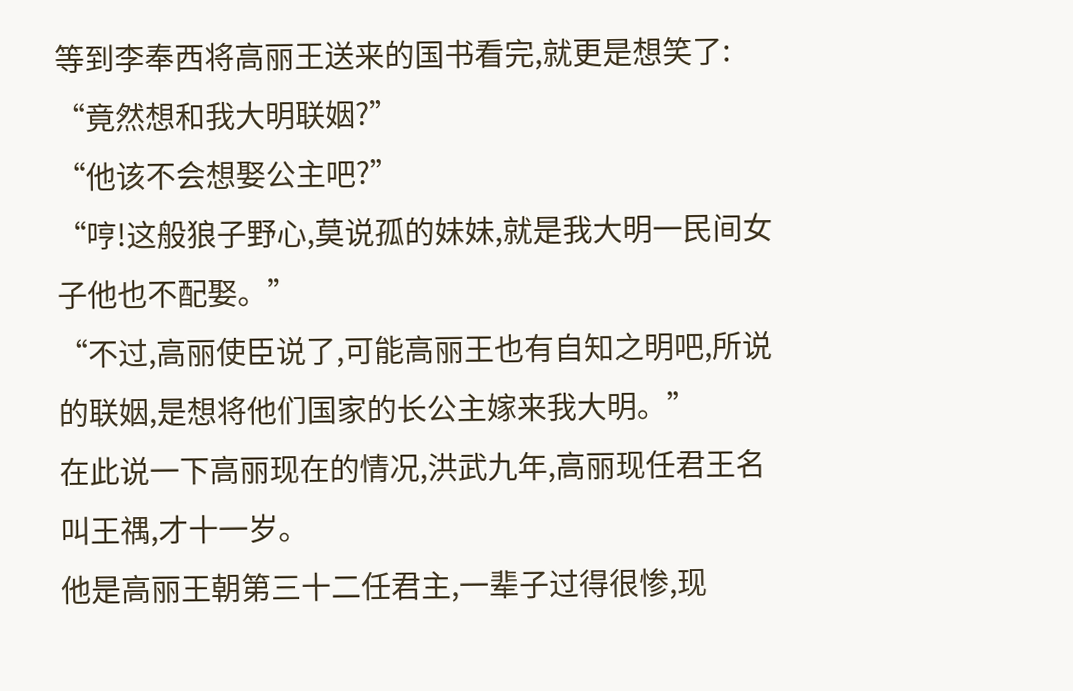等到李奉西将高丽王送来的国书看完,就更是想笑了:
“竟然想和我大明联姻?”
“他该不会想娶公主吧?”
“哼!这般狼子野心,莫说孤的妹妹,就是我大明一民间女子他也不配娶。”
“不过,高丽使臣说了,可能高丽王也有自知之明吧,所说的联姻,是想将他们国家的长公主嫁来我大明。”
在此说一下高丽现在的情况,洪武九年,高丽现任君王名叫王禑,才十一岁。
他是高丽王朝第三十二任君主,一辈子过得很惨,现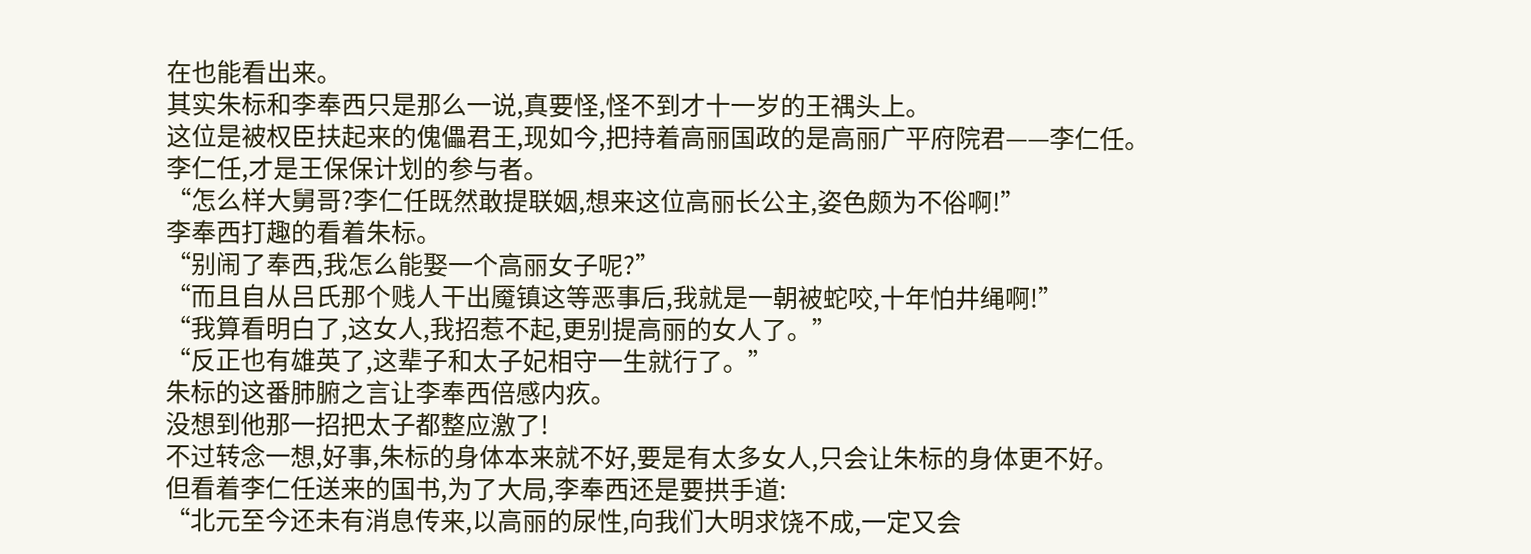在也能看出来。
其实朱标和李奉西只是那么一说,真要怪,怪不到才十一岁的王禑头上。
这位是被权臣扶起来的傀儡君王,现如今,把持着高丽国政的是高丽广平府院君——李仁任。
李仁任,才是王保保计划的参与者。
“怎么样大舅哥?李仁任既然敢提联姻,想来这位高丽长公主,姿色颇为不俗啊!”
李奉西打趣的看着朱标。
“别闹了奉西,我怎么能娶一个高丽女子呢?”
“而且自从吕氏那个贱人干出魇镇这等恶事后,我就是一朝被蛇咬,十年怕井绳啊!”
“我算看明白了,这女人,我招惹不起,更别提高丽的女人了。”
“反正也有雄英了,这辈子和太子妃相守一生就行了。”
朱标的这番肺腑之言让李奉西倍感内疚。
没想到他那一招把太子都整应激了!
不过转念一想,好事,朱标的身体本来就不好,要是有太多女人,只会让朱标的身体更不好。
但看着李仁任送来的国书,为了大局,李奉西还是要拱手道:
“北元至今还未有消息传来,以高丽的尿性,向我们大明求饶不成,一定又会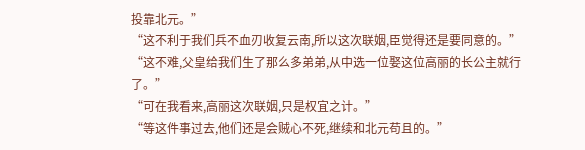投靠北元。”
“这不利于我们兵不血刃收复云南,所以这次联姻,臣觉得还是要同意的。”
“这不难,父皇给我们生了那么多弟弟,从中选一位娶这位高丽的长公主就行了。”
“可在我看来,高丽这次联姻,只是权宜之计。”
“等这件事过去,他们还是会贼心不死,继续和北元苟且的。”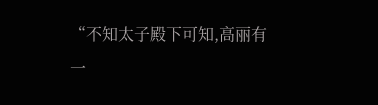“不知太子殿下可知,高丽有一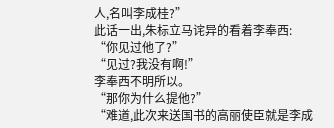人,名叫李成桂?”
此话一出,朱标立马诧异的看着李奉西:
“你见过他了?”
“见过?我没有啊!”
李奉西不明所以。
“那你为什么提他?”
“难道,此次来送国书的高丽使臣就是李成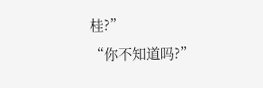桂?”
“你不知道吗?”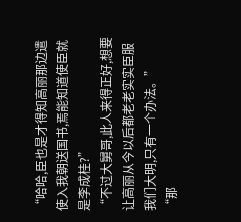“哈哈,臣也是才得知高丽那边遣使入我朝送国书,焉能知道使臣就是李成桂?”
“不过大舅哥,此人来得正好,想要让高丽从今以后都老老实实臣服我们大明,只有一个办法。”
“那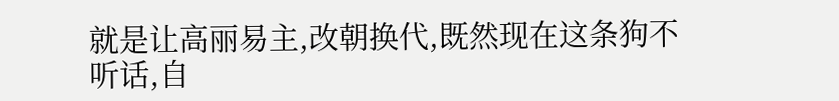就是让高丽易主,改朝换代,既然现在这条狗不听话,自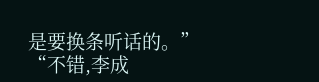是要换条听话的。”
“不错,李成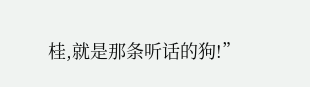桂,就是那条听话的狗!”